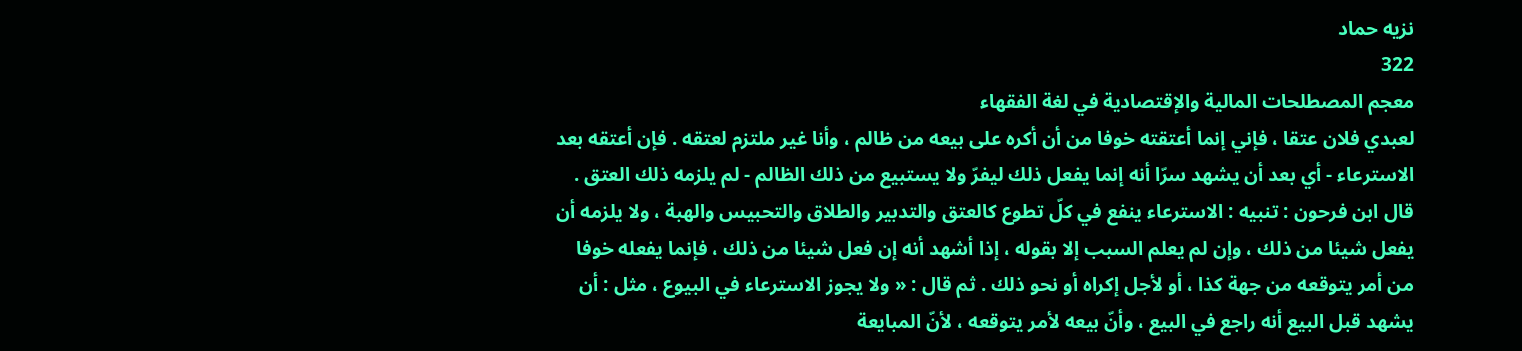نزيه حماد
322
معجم المصطلحات المالية والإقتصادية في لغة الفقهاء
لعبدي فلان عتقا ، فإني إنما أعتقته خوفا من أن أكره على بيعه من ظالم ، وأنا غير ملتزم لعتقه . فإن أعتقه بعد الاسترعاء - أي بعد أن يشهد سرّا أنه إنما يفعل ذلك ليفرّ ولا يستبيع من ذلك الظالم - لم يلزمه ذلك العتق . قال ابن فرحون : تنبيه : الاسترعاء ينفع في كلّ تطوع كالعتق والتدبير والطلاق والتحبيس والهبة ، ولا يلزمه أن يفعل شيئا من ذلك ، وإن لم يعلم السبب إلا بقوله ، إذا أشهد أنه إن فعل شيئا من ذلك ، فإنما يفعله خوفا من أمر يتوقعه من جهة كذا ، أو لأجل إكراه أو نحو ذلك . ثم قال : « ولا يجوز الاسترعاء في البيوع ، مثل : أن يشهد قبل البيع أنه راجع في البيع ، وأنّ بيعه لأمر يتوقعه ، لأنّ المبايعة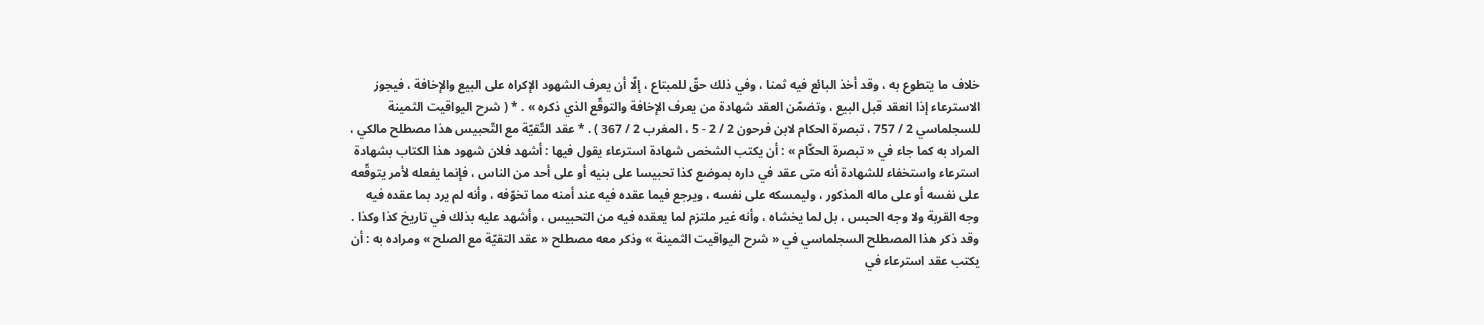خلاف ما يتطوع به ، وقد أخذ البائع فيه ثمنا ، وفي ذلك حقّ للمبتاع ، إلّا أن يعرف الشهود الإكراه على البيع والإخافة ، فيجوز الاسترعاء إذا انعقد قبل البيع ، وتضمّن العقد شهادة من يعرف الإخافة والتوقّع الذي ذكره » . * ( شرح اليواقيت الثمينة للسجلماسي 2 / 757 ، تبصرة الحكام لابن فرحون 2 / 2 - 5 ، المغرب 2 / 367 ) . * عقد التّقيّة مع التّحبيس هذا مصطلح مالكي ، المراد به كما جاء في « تبصرة الحكّام » : أن يكتب الشخص شهادة استرعاء يقول فيها : أشهد فلان شهود هذا الكتاب بشهادة استرعاء واستخفاء للشهادة أنه متى عقد في داره بموضع كذا تحبيسا على بنيه أو على أحد من الناس ، فإنما يفعله لأمر يتوقّعه على نفسه أو على ماله المذكور ، وليمسكه على نفسه ، ويرجع فيما عقده فيه عند أمنه مما تخوّفه ، وأنه لم يرد بما عقده فيه وجه القربة ولا وجه الحبس ، بل لما يخشاه ، وأنه غير ملتزم لما يعقده فيه من التحبيس ، وأشهد عليه بذلك في تاريخ كذا وكذا . وقد ذكر هذا المصطلح السجلماسي في « شرح اليواقيت الثمينة » وذكر معه مصطلح « عقد التقيّة مع الصلح » ومراده به : أن يكتب عقد استرعاء في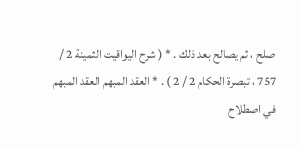صلح ، ثم يصالح بعد ذلك . * ( شرح اليواقيت الثمينة 2 / 757 ، تبصرة الحكام 2 / 2 ) . * العقد المبهم العقد المبهم في اصطلاح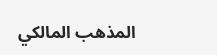المذهب المالكي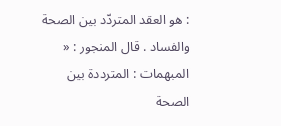: هو العقد المتردّد بين الصحة والفساد . قال المنجور : « المبهمات : المترددة بين الصحة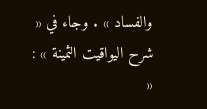والفساد » . وجاء في « شرح اليواقيت الثمينة » : «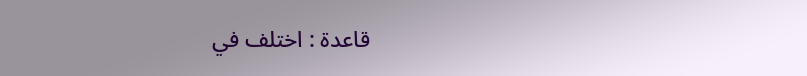قاعدة : اختلف في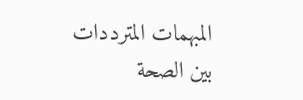المبهمات المترددات بين الصحة